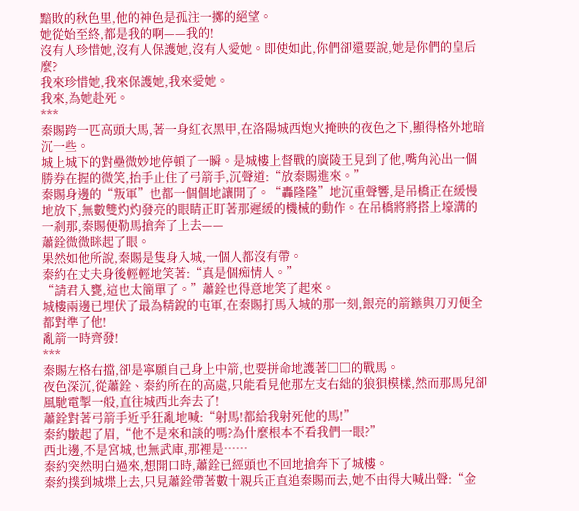黯敗的秋色里,他的神色是孤注一擲的絕望。
她從始至終,都是我的啊——我的!
沒有人珍惜她,沒有人保護她,沒有人愛她。即使如此,你們卻還要說,她是你們的皇后麼?
我來珍惜她,我來保護她,我來愛她。
我來,為她赴死。
***
秦賜跨一匹高頭大馬,著一身紅衣黑甲,在洛陽城西炮火掩映的夜色之下,顯得格外地暗沉一些。
城上城下的對壘微妙地停頓了一瞬。是城樓上督戰的廣陵王見到了他,嘴角沁出一個勝券在握的微笑,抬手止住了弓箭手,沉聲道:“放秦賜進來。”
秦賜身邊的“叛軍”也都一個個地讓開了。“轟隆隆”地沉重聲響,是吊橋正在緩慢地放下,無數雙灼灼發亮的眼睛正盯著那遲緩的機械的動作。在吊橋將將搭上壕溝的一剎那,秦賜便勒馬搶奔了上去——
蕭銓微微眯起了眼。
果然如他所說,秦賜是隻身入城,一個人都沒有帶。
秦約在丈夫身後輕輕地笑著:“真是個痴情人。”
“請君入甕,這也太簡單了。”蕭銓也得意地笑了起來。
城樓兩邊已埋伏了最為精銳的屯軍,在秦賜打馬入城的那一刻,銀亮的箭鏃與刀刃便全都對準了他!
亂箭一時齊發!
***
秦賜左格右擋,卻是寧願自己身上中箭,也要拼命地護著□□的戰馬。
夜色深沉,從蕭銓、秦約所在的高處,只能看見他那左支右絀的狼狽模樣,然而那馬兒卻風馳電掣一般,直往城西北奔去了!
蕭銓對著弓箭手近乎狂亂地喊:“射馬!都給我射死他的馬!”
秦約皺起了眉,“他不是來和談的嗎?為什麼根本不看我們一眼?”
西北邊,不是宮城,也無武庫,那裡是……
秦約突然明白過來,想開口時,蕭銓已經頭也不回地搶奔下了城樓。
秦約撲到城堞上去,只見蕭銓帶著數十親兵正直追秦賜而去,她不由得大喊出聲:“金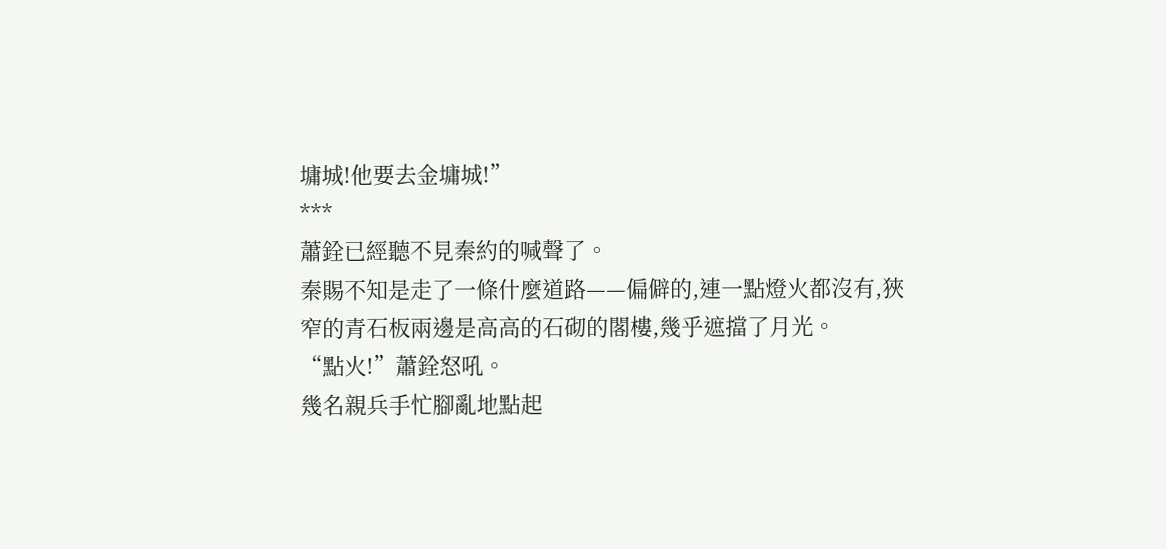墉城!他要去金墉城!”
***
蕭銓已經聽不見秦約的喊聲了。
秦賜不知是走了一條什麼道路——偏僻的,連一點燈火都沒有,狹窄的青石板兩邊是高高的石砌的閣樓,幾乎遮擋了月光。
“點火!”蕭銓怒吼。
幾名親兵手忙腳亂地點起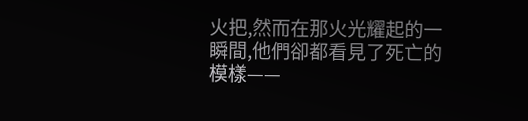火把,然而在那火光耀起的一瞬間,他們卻都看見了死亡的模樣——